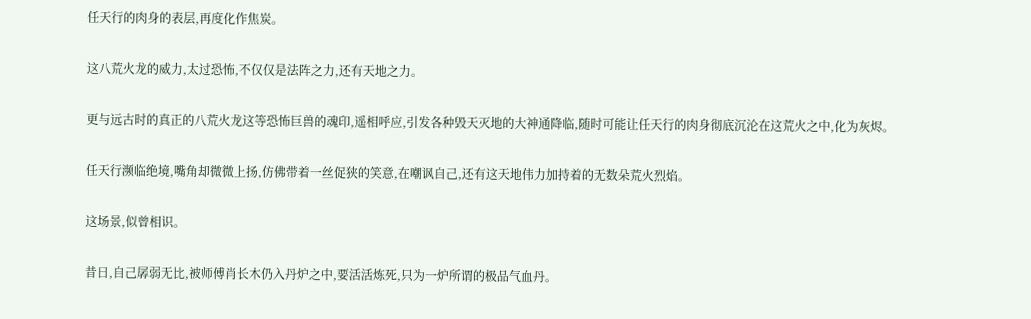任天行的肉身的表层,再度化作焦炭。

这八荒火龙的威力,太过恐怖,不仅仅是法阵之力,还有天地之力。

更与远古时的真正的八荒火龙这等恐怖巨兽的魂印,遥相呼应,引发各种毁天灭地的大神通降临,随时可能让任天行的肉身彻底沉沦在这荒火之中,化为灰烬。

任天行濒临绝境,嘴角却微微上扬,仿佛带着一丝促狭的笑意,在嘲讽自己,还有这天地伟力加持着的无数朵荒火烈焰。

这场景,似曾相识。

昔日,自己孱弱无比,被师傅肖长木仍入丹炉之中,要活活炼死,只为一炉所谓的极品气血丹。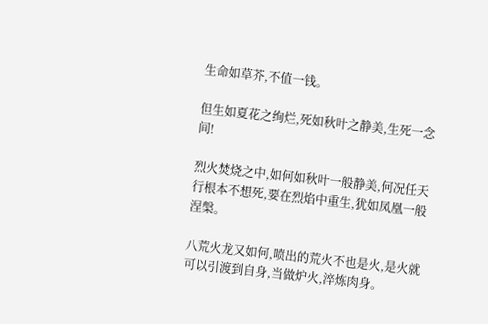生命如草芥,不值一钱。

但生如夏花之绚烂,死如秋叶之静美,生死一念间!

烈火焚烧之中,如何如秋叶一般静美,何况任天行根本不想死,要在烈焰中重生,犹如凤凰一般涅槃。

八荒火龙又如何,喷出的荒火不也是火,是火就可以引渡到自身,当做炉火,淬炼肉身。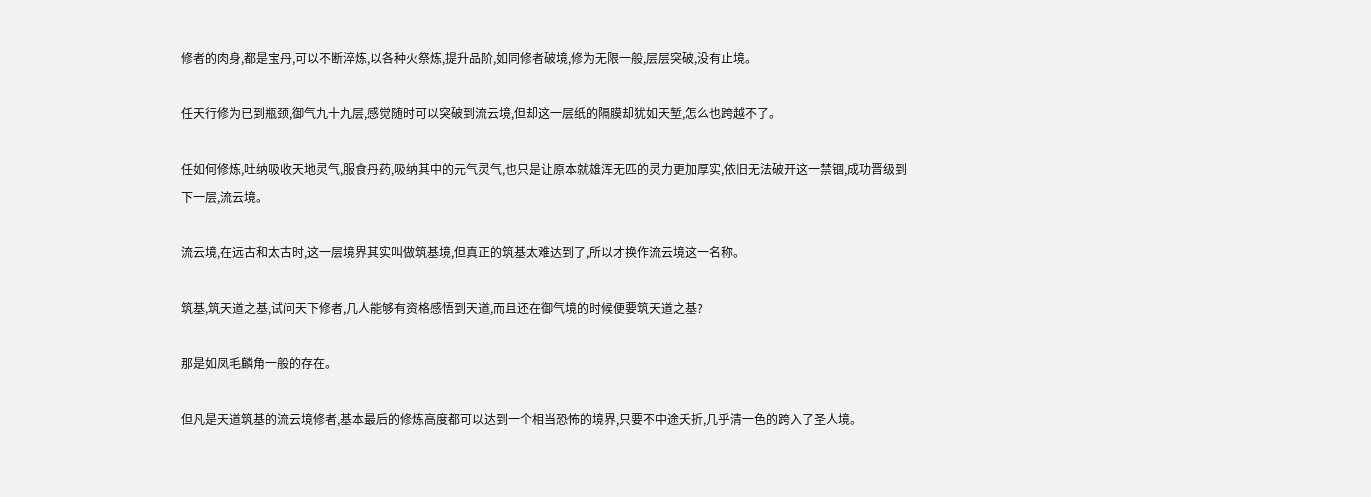修者的肉身,都是宝丹,可以不断淬炼,以各种火祭炼,提升品阶,如同修者破境,修为无限一般,层层突破,没有止境。

任天行修为已到瓶颈,御气九十九层,感觉随时可以突破到流云境,但却这一层纸的隔膜却犹如天堑,怎么也跨越不了。

任如何修炼,吐纳吸收天地灵气,服食丹药,吸纳其中的元气灵气,也只是让原本就雄浑无匹的灵力更加厚实,依旧无法破开这一禁锢,成功晋级到下一层,流云境。

流云境,在远古和太古时,这一层境界其实叫做筑基境,但真正的筑基太难达到了,所以才换作流云境这一名称。

筑基,筑天道之基,试问天下修者,几人能够有资格感悟到天道,而且还在御气境的时候便要筑天道之基?

那是如凤毛麟角一般的存在。

但凡是天道筑基的流云境修者,基本最后的修炼高度都可以达到一个相当恐怖的境界,只要不中途夭折,几乎清一色的跨入了圣人境。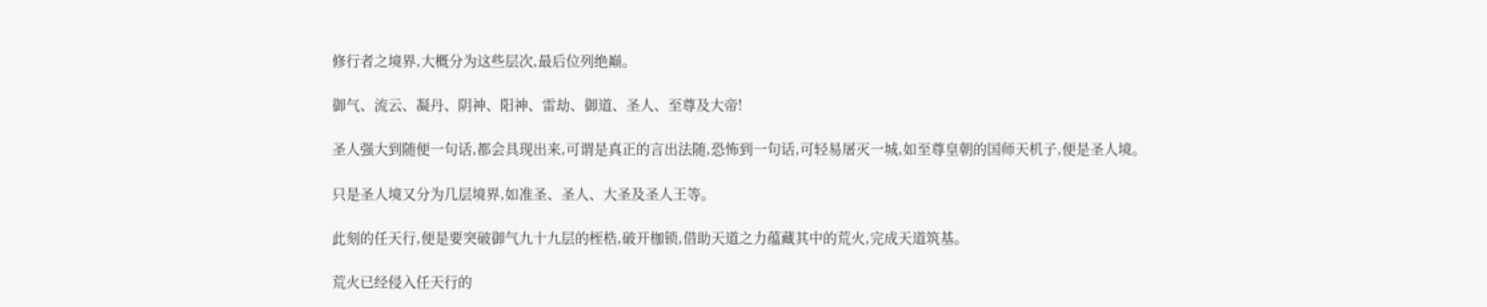修行者之境界,大概分为这些层次,最后位列绝巅。

御气、流云、凝丹、阴神、阳神、雷劫、御道、圣人、至尊及大帝!

圣人强大到随便一句话,都会具现出来,可谓是真正的言出法随,恐怖到一句话,可轻易屠灭一城,如至尊皇朝的国师天机子,便是圣人境。

只是圣人境又分为几层境界,如准圣、圣人、大圣及圣人王等。

此刻的任天行,便是要突破御气九十九层的桎梏,破开枷锁,借助天道之力蕴藏其中的荒火,完成天道筑基。

荒火已经侵入任天行的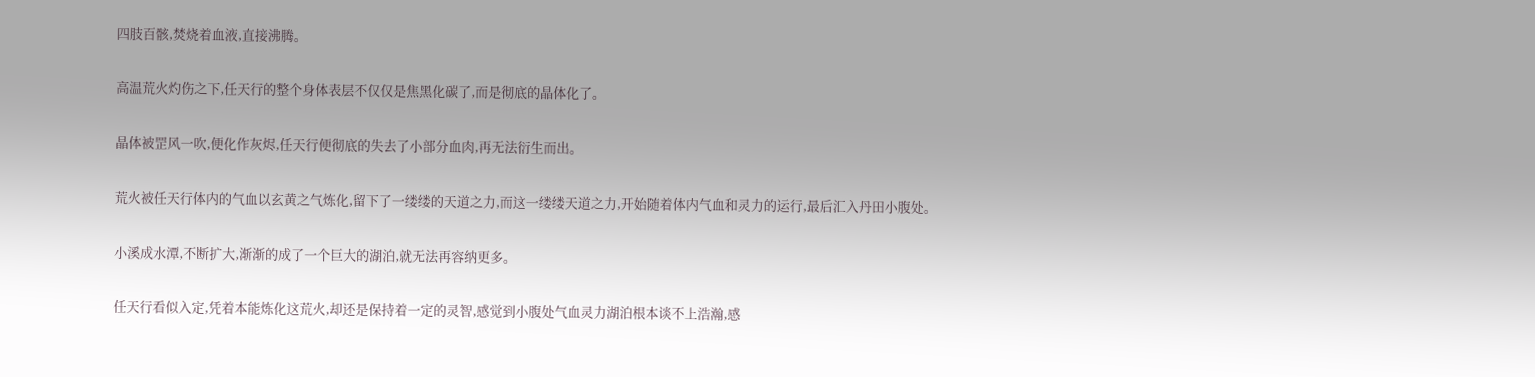四肢百骸,焚烧着血液,直接沸腾。

高温荒火灼伤之下,任天行的整个身体表层不仅仅是焦黑化碳了,而是彻底的晶体化了。

晶体被罡风一吹,便化作灰烬,任天行便彻底的失去了小部分血肉,再无法衍生而出。

荒火被任天行体内的气血以玄黄之气炼化,留下了一缕缕的天道之力,而这一缕缕天道之力,开始随着体内气血和灵力的运行,最后汇入丹田小腹处。

小溪成水潭,不断扩大,渐渐的成了一个巨大的湖泊,就无法再容纳更多。

任天行看似入定,凭着本能炼化这荒火,却还是保持着一定的灵智,感觉到小腹处气血灵力湖泊根本谈不上浩瀚,感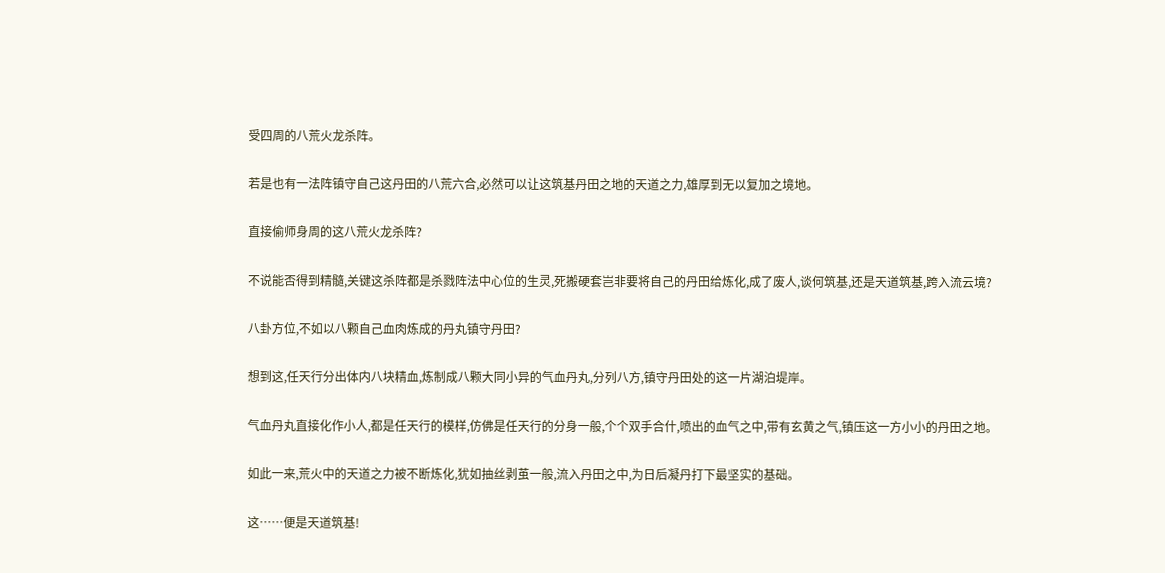受四周的八荒火龙杀阵。

若是也有一法阵镇守自己这丹田的八荒六合,必然可以让这筑基丹田之地的天道之力,雄厚到无以复加之境地。

直接偷师身周的这八荒火龙杀阵?

不说能否得到精髓,关键这杀阵都是杀戮阵法中心位的生灵,死搬硬套岂非要将自己的丹田给炼化,成了废人,谈何筑基,还是天道筑基,跨入流云境?

八卦方位,不如以八颗自己血肉炼成的丹丸镇守丹田?

想到这,任天行分出体内八块精血,炼制成八颗大同小异的气血丹丸,分列八方,镇守丹田处的这一片湖泊堤岸。

气血丹丸直接化作小人,都是任天行的模样,仿佛是任天行的分身一般,个个双手合什,喷出的血气之中,带有玄黄之气,镇压这一方小小的丹田之地。

如此一来,荒火中的天道之力被不断炼化,犹如抽丝剥茧一般,流入丹田之中,为日后凝丹打下最坚实的基础。

这……便是天道筑基!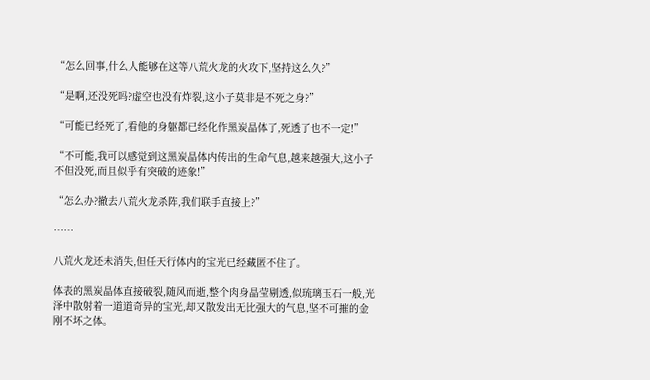“怎么回事,什么人能够在这等八荒火龙的火攻下,坚持这么久?”

“是啊,还没死吗?虚空也没有炸裂,这小子莫非是不死之身?”

“可能已经死了,看他的身躯都已经化作黑炭晶体了,死透了也不一定!”

“不可能,我可以感觉到这黑炭晶体内传出的生命气息,越来越强大,这小子不但没死,而且似乎有突破的迹象!”

“怎么办?撤去八荒火龙杀阵,我们联手直接上?”

……

八荒火龙还未消失,但任天行体内的宝光已经藏匿不住了。

体表的黑炭晶体直接破裂,随风而逝,整个肉身晶莹剔透,似琉璃玉石一般,光泽中散射着一道道奇异的宝光,却又散发出无比强大的气息,坚不可摧的金刚不坏之体。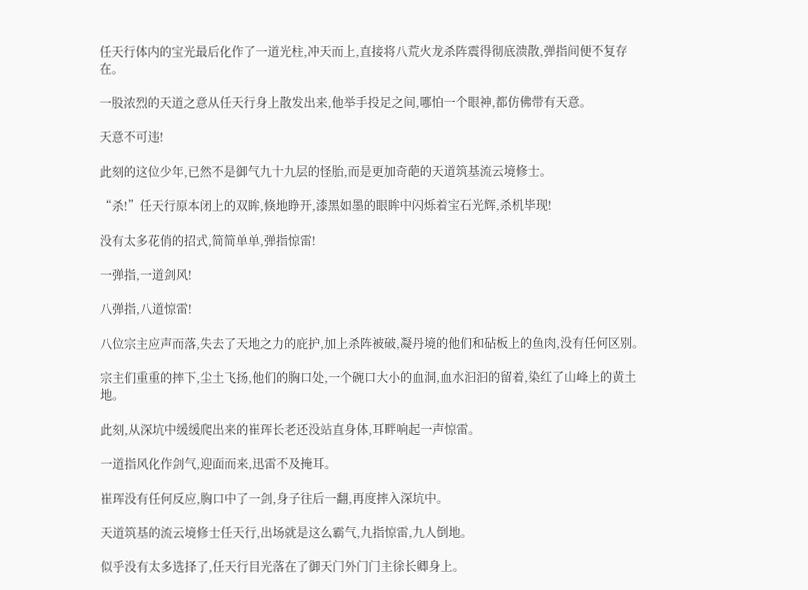任天行体内的宝光最后化作了一道光柱,冲天而上,直接将八荒火龙杀阵震得彻底溃散,弹指间便不复存在。

一股浓烈的天道之意从任天行身上散发出来,他举手投足之间,哪怕一个眼神,都仿佛带有天意。

天意不可违!

此刻的这位少年,已然不是御气九十九层的怪胎,而是更加奇葩的天道筑基流云境修士。

“杀!”任天行原本闭上的双眸,倏地睁开,漆黑如墨的眼眸中闪烁着宝石光辉,杀机毕现!

没有太多花俏的招式,简简单单,弹指惊雷!

一弹指,一道剑风!

八弹指,八道惊雷!

八位宗主应声而落,失去了天地之力的庇护,加上杀阵被破,凝丹境的他们和砧板上的鱼肉,没有任何区别。

宗主们重重的摔下,尘土飞扬,他们的胸口处,一个碗口大小的血洞,血水汩汩的留着,染红了山峰上的黄土地。

此刻,从深坑中缓缓爬出来的崔珲长老还没站直身体,耳畔响起一声惊雷。

一道指风化作剑气,迎面而来,迅雷不及掩耳。

崔珲没有任何反应,胸口中了一剑,身子往后一翻,再度摔入深坑中。

天道筑基的流云境修士任天行,出场就是这么霸气,九指惊雷,九人倒地。

似乎没有太多选择了,任天行目光落在了御天门外门门主徐长卿身上。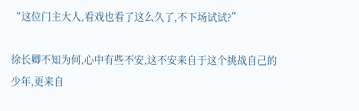“这位门主大人,看戏也看了这么久了,不下场试试?”

徐长卿不知为何,心中有些不安,这不安来自于这个挑战自己的少年,更来自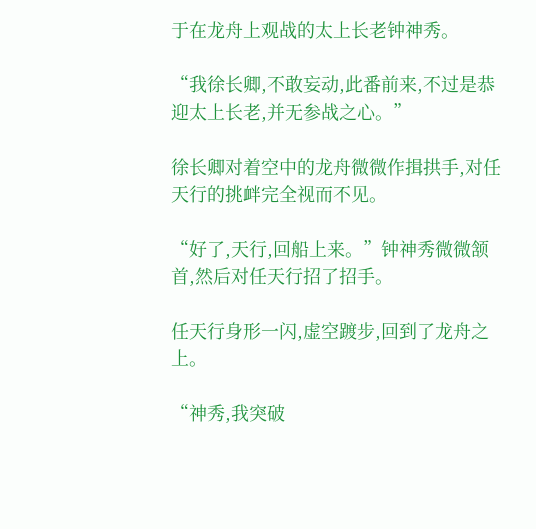于在龙舟上观战的太上长老钟神秀。

“我徐长卿,不敢妄动,此番前来,不过是恭迎太上长老,并无参战之心。”

徐长卿对着空中的龙舟微微作揖拱手,对任天行的挑衅完全视而不见。

“好了,天行,回船上来。”钟神秀微微颔首,然后对任天行招了招手。

任天行身形一闪,虚空踱步,回到了龙舟之上。

“神秀,我突破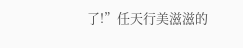了!”任天行美滋滋的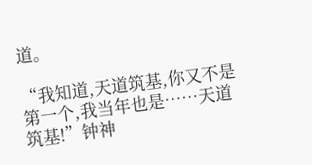道。

“我知道,天道筑基,你又不是第一个,我当年也是……天道筑基!”钟神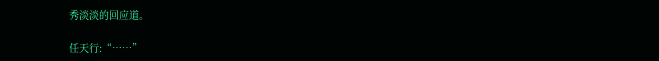秀淡淡的回应道。

任天行:“……”